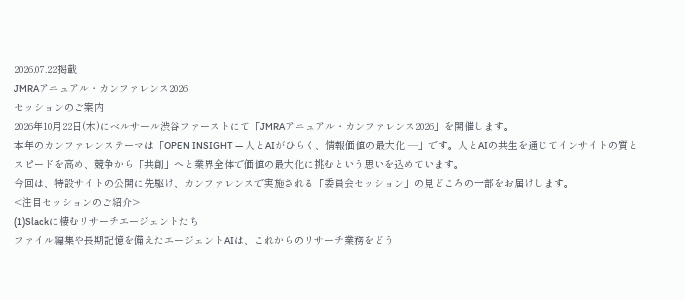2026.07.22掲載
JMRAアニュアル・カンファレンス2026
セッションのご案内
2026年10月22日(木)にベルサール渋谷ファーストにて「JMRAアニュアル・カンファレンス2026」を開催します。
本年のカンファレンステーマは「OPEN INSIGHT ― 人とAIがひらく、情報価値の最大化 ―」です。人とAIの共生を通じてインサイトの質とスピードを高め、競争から「共創」へと業界全体で価値の最大化に挑むという思いを込めています。
今回は、特設サイトの公開に先駆け、カンファレンスで実施される「委員会セッション」の見どころの一部をお届けします。
<注目セッションのご紹介>
(1)Slackに棲むリサーチエージェントたち
ファイル編集や長期記憶を備えたエージェントAIは、これからのリサーチ業務をどう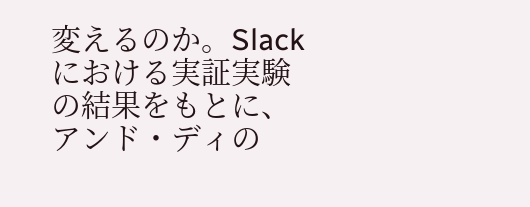変えるのか。Slackにおける実証実験の結果をもとに、アンド・ディの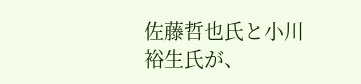佐藤哲也氏と小川裕生氏が、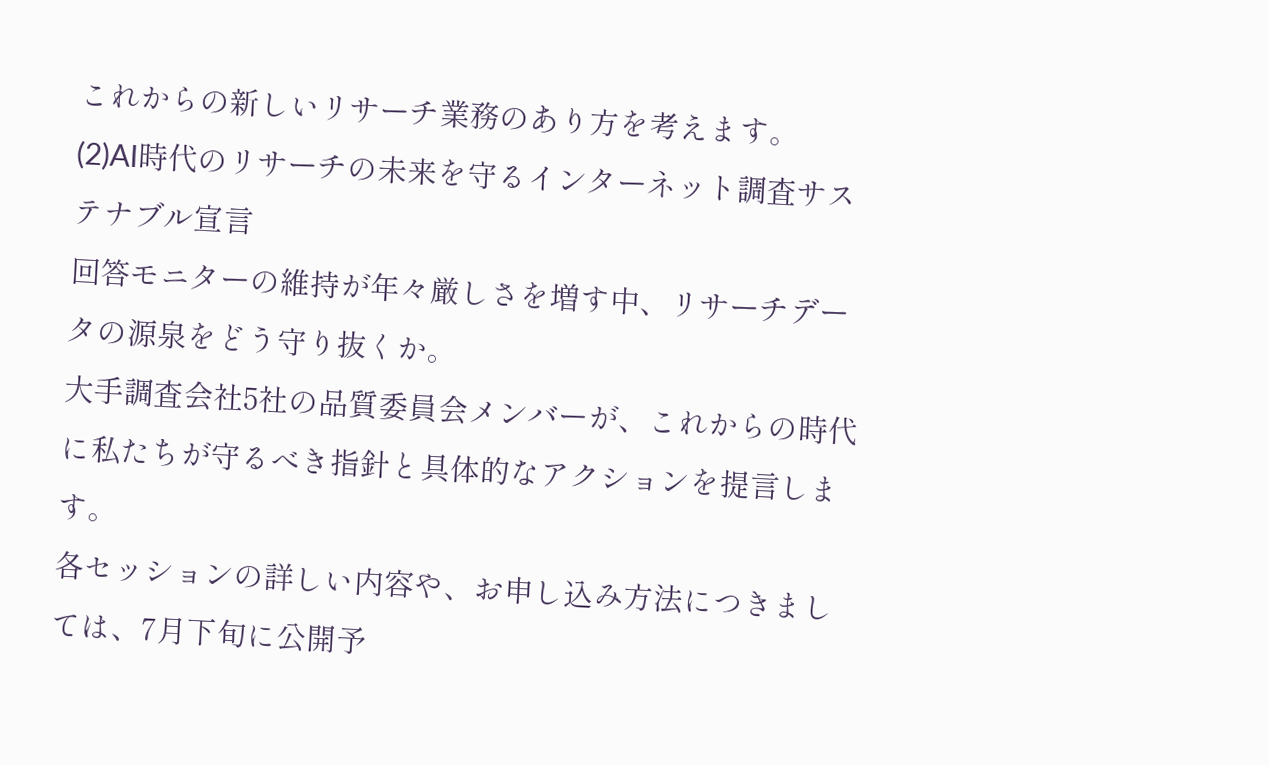これからの新しいリサーチ業務のあり方を考えます。
(2)AI時代のリサーチの未来を守るインターネット調査サステナブル宣言
回答モニターの維持が年々厳しさを増す中、リサーチデータの源泉をどう守り抜くか。
大手調査会社5社の品質委員会メンバーが、これからの時代に私たちが守るべき指針と具体的なアクションを提言します。
各セッションの詳しい内容や、お申し込み方法につきましては、7月下旬に公開予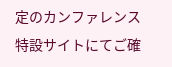定のカンファレンス特設サイトにてご確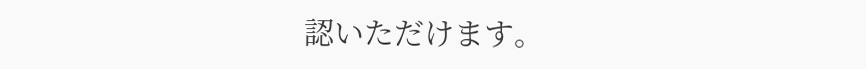認いただけます。